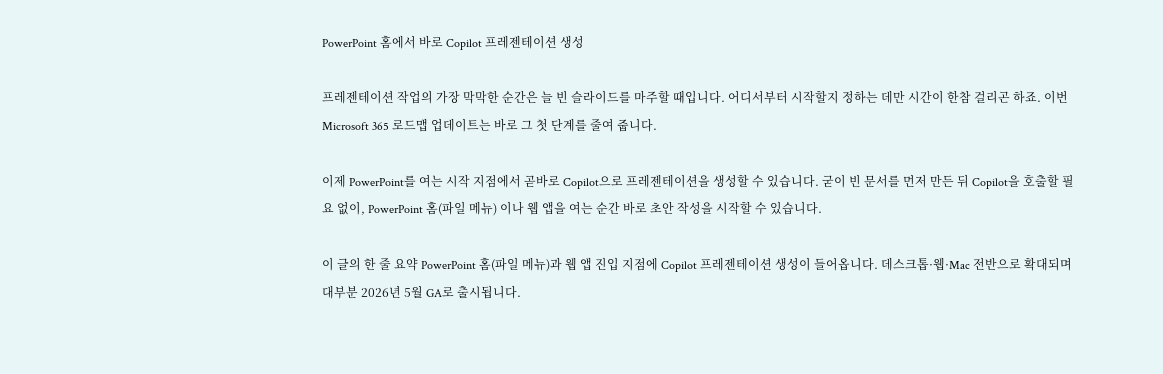PowerPoint 홈에서 바로 Copilot 프레젠테이션 생성

프레젠테이션 작업의 가장 막막한 순간은 늘 빈 슬라이드를 마주할 때입니다. 어디서부터 시작할지 정하는 데만 시간이 한참 걸리곤 하죠. 이번 Microsoft 365 로드맵 업데이트는 바로 그 첫 단계를 줄여 줍니다.

이제 PowerPoint를 여는 시작 지점에서 곧바로 Copilot으로 프레젠테이션을 생성할 수 있습니다. 굳이 빈 문서를 먼저 만든 뒤 Copilot을 호출할 필요 없이, PowerPoint 홈(파일 메뉴) 이나 웹 앱을 여는 순간 바로 초안 작성을 시작할 수 있습니다.

이 글의 한 줄 요약 PowerPoint 홈(파일 메뉴)과 웹 앱 진입 지점에 Copilot 프레젠테이션 생성이 들어옵니다. 데스크톱·웹·Mac 전반으로 확대되며 대부분 2026년 5월 GA로 출시됩니다.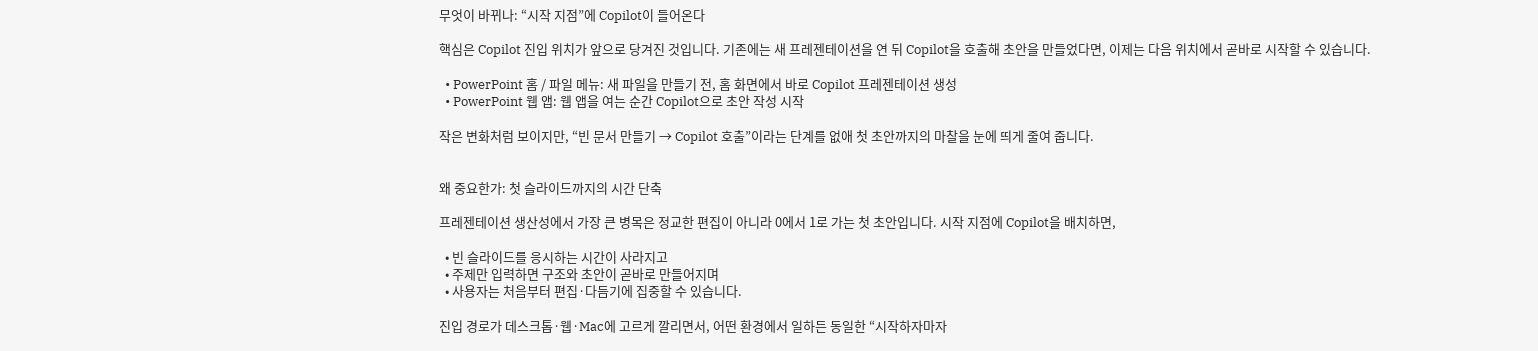무엇이 바뀌나: “시작 지점”에 Copilot이 들어온다

핵심은 Copilot 진입 위치가 앞으로 당겨진 것입니다. 기존에는 새 프레젠테이션을 연 뒤 Copilot을 호출해 초안을 만들었다면, 이제는 다음 위치에서 곧바로 시작할 수 있습니다.

  • PowerPoint 홈 / 파일 메뉴: 새 파일을 만들기 전, 홈 화면에서 바로 Copilot 프레젠테이션 생성
  • PowerPoint 웹 앱: 웹 앱을 여는 순간 Copilot으로 초안 작성 시작

작은 변화처럼 보이지만, “빈 문서 만들기 → Copilot 호출”이라는 단계를 없애 첫 초안까지의 마찰을 눈에 띄게 줄여 줍니다.


왜 중요한가: 첫 슬라이드까지의 시간 단축

프레젠테이션 생산성에서 가장 큰 병목은 정교한 편집이 아니라 0에서 1로 가는 첫 초안입니다. 시작 지점에 Copilot을 배치하면,

  • 빈 슬라이드를 응시하는 시간이 사라지고
  • 주제만 입력하면 구조와 초안이 곧바로 만들어지며
  • 사용자는 처음부터 편집·다듬기에 집중할 수 있습니다.

진입 경로가 데스크톱·웹·Mac에 고르게 깔리면서, 어떤 환경에서 일하든 동일한 “시작하자마자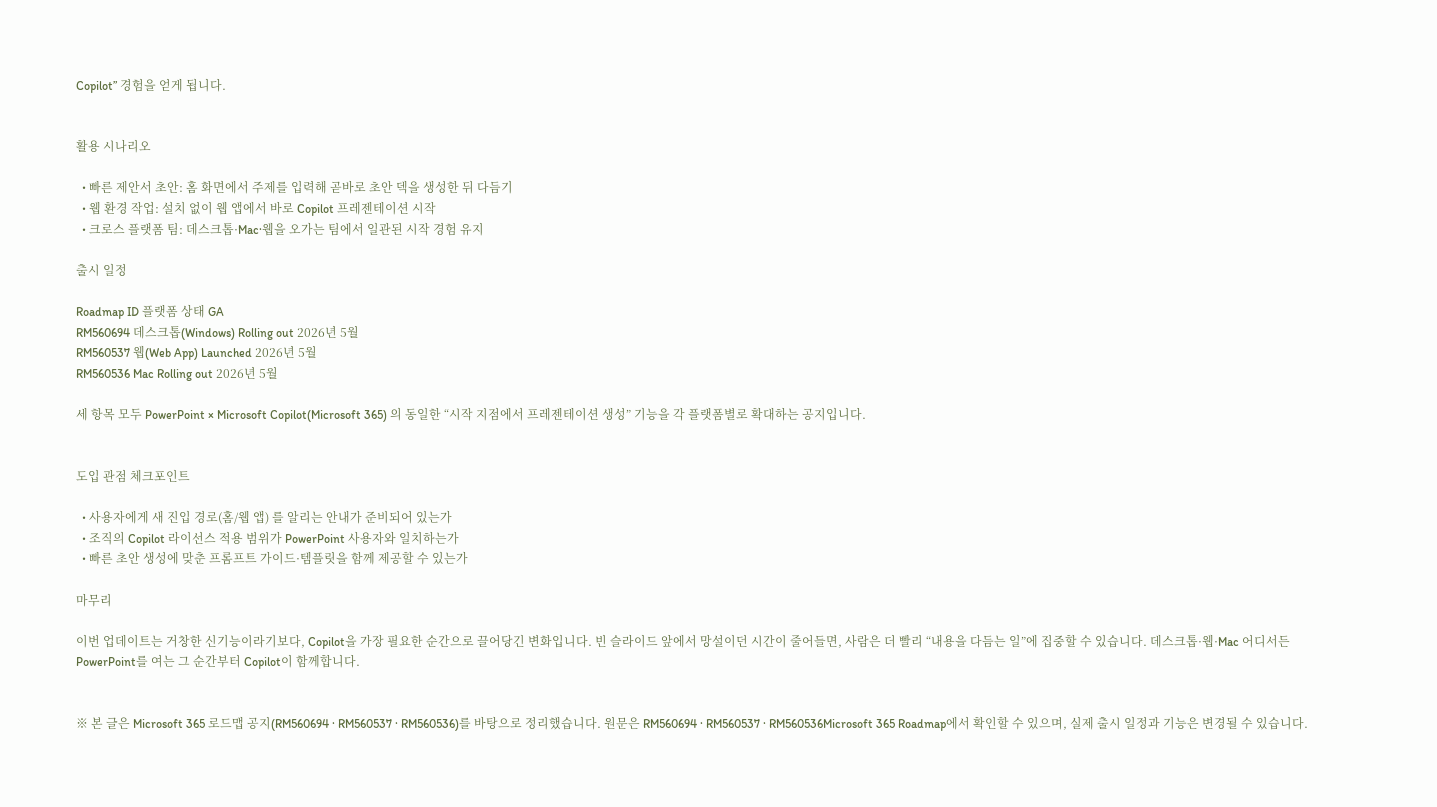Copilot” 경험을 얻게 됩니다.


활용 시나리오

  • 빠른 제안서 초안: 홈 화면에서 주제를 입력해 곧바로 초안 덱을 생성한 뒤 다듬기
  • 웹 환경 작업: 설치 없이 웹 앱에서 바로 Copilot 프레젠테이션 시작
  • 크로스 플랫폼 팀: 데스크톱·Mac·웹을 오가는 팀에서 일관된 시작 경험 유지

출시 일정

Roadmap ID 플랫폼 상태 GA
RM560694 데스크톱(Windows) Rolling out 2026년 5월
RM560537 웹(Web App) Launched 2026년 5월
RM560536 Mac Rolling out 2026년 5월

세 항목 모두 PowerPoint × Microsoft Copilot(Microsoft 365) 의 동일한 “시작 지점에서 프레젠테이션 생성” 기능을 각 플랫폼별로 확대하는 공지입니다.


도입 관점 체크포인트

  • 사용자에게 새 진입 경로(홈/웹 앱) 를 알리는 안내가 준비되어 있는가
  • 조직의 Copilot 라이선스 적용 범위가 PowerPoint 사용자와 일치하는가
  • 빠른 초안 생성에 맞춘 프롬프트 가이드·템플릿을 함께 제공할 수 있는가

마무리

이번 업데이트는 거창한 신기능이라기보다, Copilot을 가장 필요한 순간으로 끌어당긴 변화입니다. 빈 슬라이드 앞에서 망설이던 시간이 줄어들면, 사람은 더 빨리 “내용을 다듬는 일”에 집중할 수 있습니다. 데스크톱·웹·Mac 어디서든 PowerPoint를 여는 그 순간부터 Copilot이 함께합니다.


※ 본 글은 Microsoft 365 로드맵 공지(RM560694 · RM560537 · RM560536)를 바탕으로 정리했습니다. 원문은 RM560694 · RM560537 · RM560536Microsoft 365 Roadmap에서 확인할 수 있으며, 실제 출시 일정과 기능은 변경될 수 있습니다.